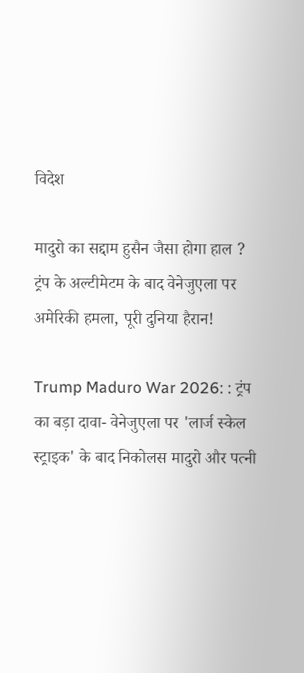विदेश

मादुरो का सद्दाम हुसैन जैसा होगा हाल ? ट्रंप के अल्टीमेटम के बाद वेनेजुएला पर अमेरिकी हमला, पूरी दुनिया हैरान!

Trump Maduro War 2026: : ट्रंप का बड़ा दावा- वेनेजुएला पर 'लार्ज स्केल स्ट्राइक' के बाद निकोलस मादुरो और पत्नी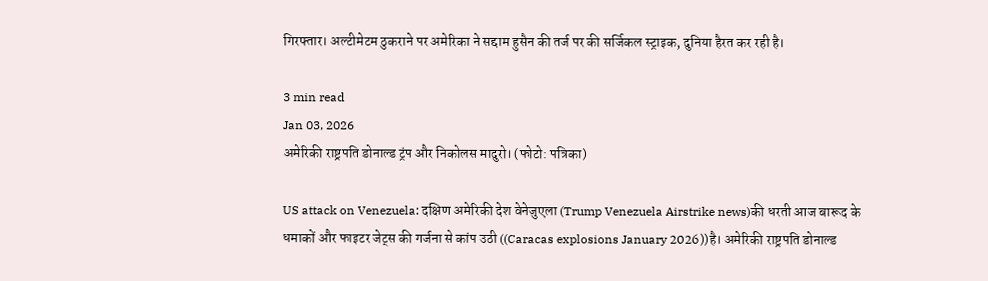गिरफ्तार। अल्टीमेटम ठुकराने पर अमेरिका ने सद्दाम हुसैन की तर्ज पर की सर्जिकल स्ट्राइक, दुनिया हैरत कर रही है।

3 min read
Jan 03, 2026
अमेरिकी राष्ट्रपति डोनाल्ड ट्रंप और निकोलस मादुरो। (फोटो: पत्रिका)

US attack on Venezuela: दक्षिण अमेरिकी देश वेनेजुएला (Trump Venezuela Airstrike news)की धरती आज बारूद के धमाकों और फाइटर जेट्स की गर्जना से कांप उठी ((Caracas explosions January 2026))है। अमेरिकी राष्ट्रपति डोनाल्ड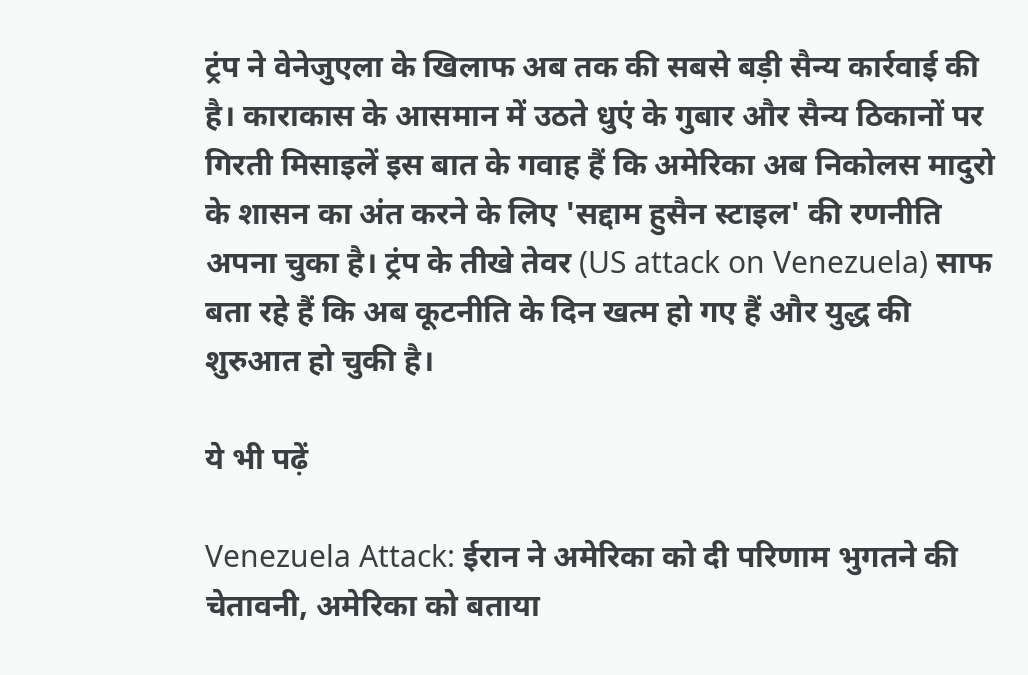ट्रंप ने वेनेजुएला के खिलाफ अब तक की सबसे बड़ी सैन्य कार्रवाई की है। काराकास के आसमान में उठते धुएं के गुबार और सैन्य ठिकानों पर गिरती मिसाइलें इस बात के गवाह हैं कि अमेरिका अब निकोलस मादुरो के शासन का अंत करने के लिए 'सद्दाम हुसैन स्टाइल' की रणनीति अपना चुका है। ट्रंप के तीखे तेवर (US attack on Venezuela) साफ बता रहे हैं कि अब कूटनीति के दिन खत्म हो गए हैं और युद्ध की शुरुआत हो चुकी है।

ये भी पढ़ें

Venezuela Attack: ईरान ने अमेरिका को दी परिणाम भुगतने की चेतावनी, अमेरिका को बताया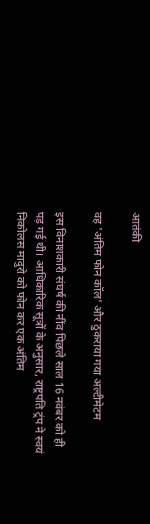आतंकी

वह 'अंतिम फोन कॉल' और ठुकराया गया अल्टीमेटम

इस विनाशकारी संघर्ष की नींव पिछले साल 16 नवंबर को ही पड़ गई थी। आधिकारिक सूत्रों के अनुसार, राष्ट्रपति ट्रंप ने स्वयं निकोलस मादुरो को फोन कर एक अंतिम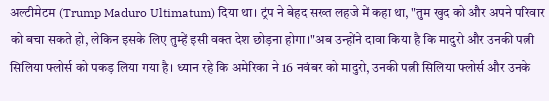अल्टीमेटम (Trump Maduro Ultimatum) दिया था। ट्रंप ने बेहद सख्त लहजे में कहा था, "तुम खुद को और अपने परिवार को बचा सकते हो, लेकिन इसके लिए तुम्हें इसी वक्त देश छोड़ना होगा।"अब उन्होंने दावा किया है कि मादुरो और उनकी पत्नी सिलिया फ्लोर्स को पकड़ लिया गया है। ध्यान रहे कि अमेरिका ने 16 नवंबर को मादुरो, उनकी पत्नी सिलिया फ्लोर्स और उनके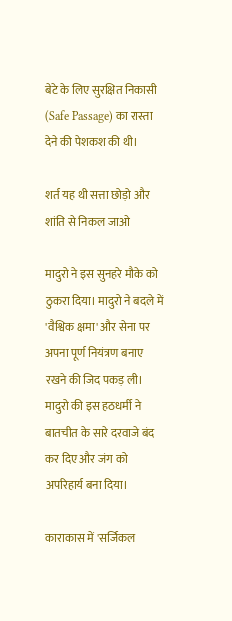बेटे के लिए सुरक्षित निकासी (Safe Passage) का रास्ता देने की पेशकश की थी।

शर्त यह थी सत्ता छोड़ो और शांति से निकल जाओ

मादुरो ने इस सुनहरे मौके को ठुकरा दिया। मादुरो ने बदले में 'वैश्विक क्षमा' और सेना पर अपना पूर्ण नियंत्रण बनाए रखने की जिद पकड़ ली। मादुरो की इस हठधर्मी ने बातचीत के सारे दरवाजे बंद कर दिए और जंग को अपरिहार्य बना दिया।

काराकास में 'सर्जिकल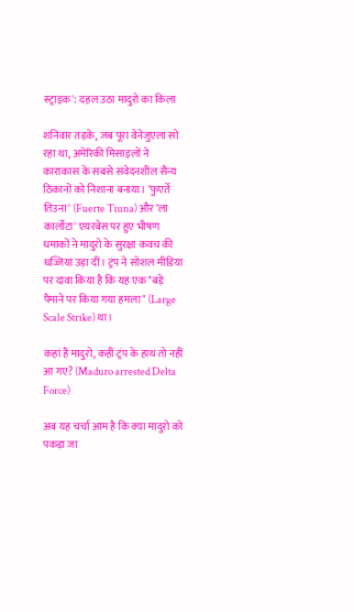स्ट्राइक': दहल उठा मादुरो का किला

शनिवार तड़के, जब पूरा वेनेजुएला सो रहा था, अमेरिकी मिसाइलों ने काराकास के सबसे संवेदनशील सैन्य ठिकानों को निशाना बनाया। 'फुएर्ते तिउना' (Fuerte Tiuna) और 'ला कार्लोटा' एयरबेस पर हुए भीषण धमाकों ने मादुरो के सुरक्षा कवच की धज्जियां उड़ा दीं। ट्रंप ने सोशल मीडिया पर दावा किया है कि यह एक "बड़े पैमाने पर किया गया हमला" (Large Scale Strike) था।

कहां हैं मादुरो, कहीं ट्रंप के हाथ तो नहीं आ गए? (Maduro arrested Delta Force)

अब यह चर्चा आम है कि क्या मादुरो को पकड़ा जा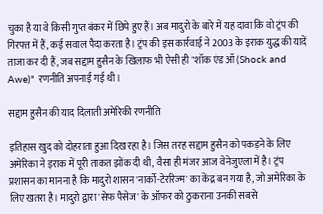चुका है या वे किसी गुप्त बंकर में छिपे हुए हैं। अब मादुरो के बारे में यह दावा कि वो ट्रंप की गिरफ्त में हैं, कई सवाल पैदा करता है। ट्रंप की इस कार्रवाई ने 2003 के इराक युद्ध की यादें ताजा कर दी हैं, जब सद्दाम हुसैन के खिलाफ भी ऐसी ही "शॉक एंड ऑ (Shock and Awe)" रणनीति अपनाई गई थी।

सद्दाम हुसैन की याद दिलाती अमेरिकी रणनीति

इतिहास खुद को दोहराता हुआ दिख रहा है। जिस तरह सद्दाम हुसैन को पकड़ने के लिए अमेरिका ने इराक में पूरी ताकत झोंक दी थी, वैसा ही मंजर आज वेनेजुएला में है। ट्रंप प्रशासन का मानना है कि मादुरो शासन 'नार्को-टेररिज्म' का केंद्र बन गया है, जो अमेरिका के लिए खतरा है। मादुरो द्वारा 'सेफ पैसेज' के ऑफर को ठुकराना उनकी सबसे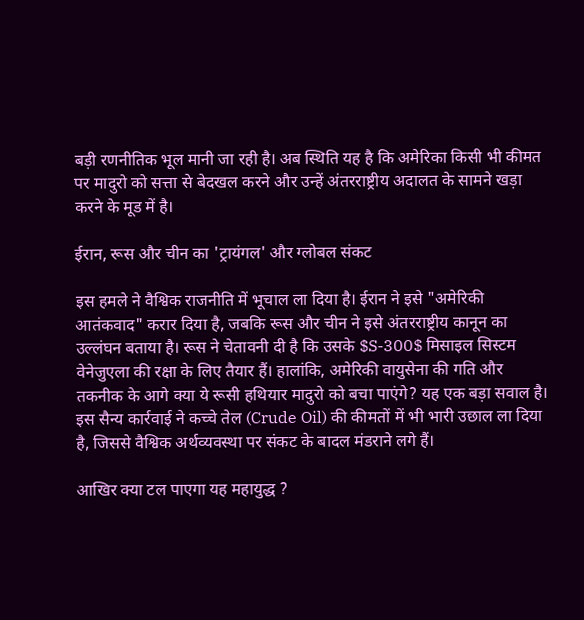बड़ी रणनीतिक भूल मानी जा रही है। अब स्थिति यह है कि अमेरिका किसी भी कीमत पर मादुरो को सत्ता से बेदखल करने और उन्हें अंतरराष्ट्रीय अदालत के सामने खड़ा करने के मूड में है।

ईरान, रूस और चीन का 'ट्रायंगल' और ग्लोबल संकट

इस हमले ने वैश्विक राजनीति में भूचाल ला दिया है। ईरान ने इसे "अमेरिकी आतंकवाद" करार दिया है, जबकि रूस और चीन ने इसे अंतरराष्ट्रीय कानून का उल्लंघन बताया है। रूस ने चेतावनी दी है कि उसके $S-300$ मिसाइल सिस्टम वेनेजुएला की रक्षा के लिए तैयार हैं। हालांकि, अमेरिकी वायुसेना की गति और तकनीक के आगे क्या ये रूसी हथियार मादुरो को बचा पाएंगे? यह एक बड़ा सवाल है। इस सैन्य कार्रवाई ने कच्चे तेल (Crude Oil) की कीमतों में भी भारी उछाल ला दिया है, जिससे वैश्विक अर्थव्यवस्था पर संकट के बादल मंडराने लगे हैं।

आखिर क्या टल पाएगा यह महायुद्ध ?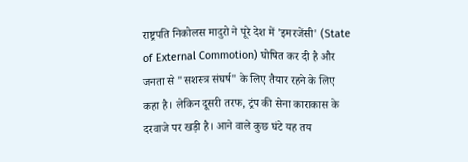राष्ट्रपति निकोलस मादुरो ने पूरे देश में 'इमरजेंसी' (State of External Commotion) घोषित कर दी है और जनता से "सशस्त्र संघर्ष" के लिए तैयार रहने के लिए कहा है। लेकिन दूसरी तरफ, ट्रंप की सेना काराकास के दरवाजे पर खड़ी है। आने वाले कुछ घंटे यह तय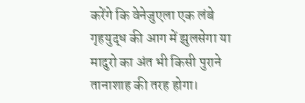करेंगे कि वेनेजुएला एक लंबे गृहयुद्ध की आग में झुलसेगा या मादुरो का अंत भी किसी पुराने तानाशाह की तरह होगा।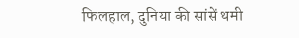फिलहाल, दुनिया की सांसें थमी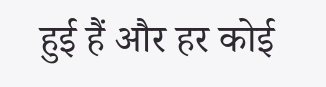हुई हैं और हर कोई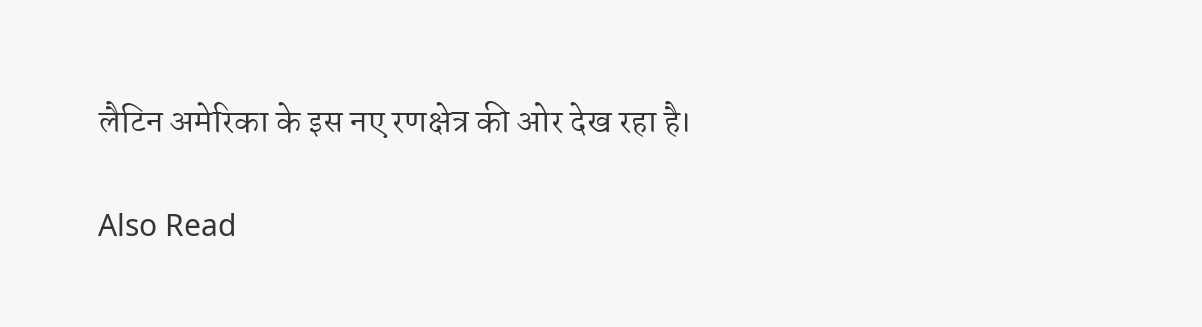लैटिन अमेरिका के इस नए रणक्षेत्र की ओर देख रहा है।

Also Read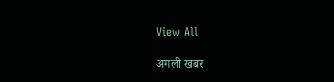View All

अगली खबर